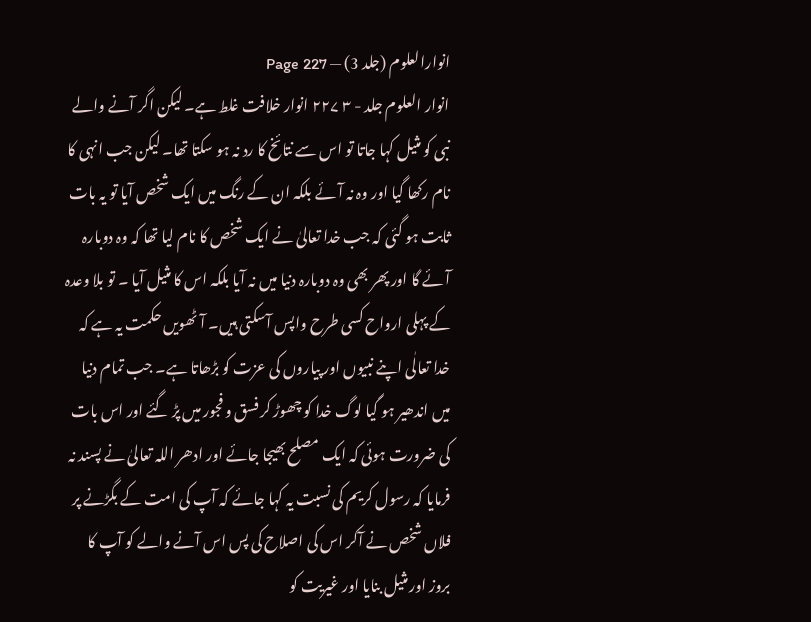انوارالعلوم (جلد 3) — Page 227
انوار العلوم جلد - ۳ ۲۲۷ انوار خلافت غلط ہے۔ لیکن اگر آنے والے نبی کو مثیل کہا جاتا تو اس سے نتائخ کا رد نہ ہو سکتا تھا۔ لیکن جب انہی کا نام رکھا گیا اور وہ نہ آئے بلکہ ان کے رنگ میں ایک شخص آیا تو یہ بات ثابت ہو گئی کہ جب خدا تعالیٰ نے ایک شخص کا نام لیا تھا کہ وہ دوبارہ آئے گا اور پھر بھی وہ دوبارہ دنیا میں نہ آیا بلکہ اس کا مثیل آیا ۔ تو بلا وعدہ کے پہلی ارواح کسی طرح واپس آسکتی ہیں۔ آٹھویں حکمت یہ ہے کہ خدا تعالٰی اپنے نبیوں اور پیاروں کی عزت کو بڑھاتا ہے۔ جب تمام دنیا میں اندھیر ہو گیا لوگ خدا کو چھوڑ کر فسق و فجور میں پڑ گئے اور اس بات کی ضرورت ہوئی کہ ایک مصلح بھیجا جائے اور ادھر اللہ تعالیٰ نے پسند نہ فرمایا کہ رسول کریم کی نسبت یہ کہا جائے کہ آپ کی امت کے بگڑنے پر فلاں شخص نے آکر اس کی اصلاح کی پس اس آنے والے کو آپ کا بروز اور مثیل بنایا اور غیریت کو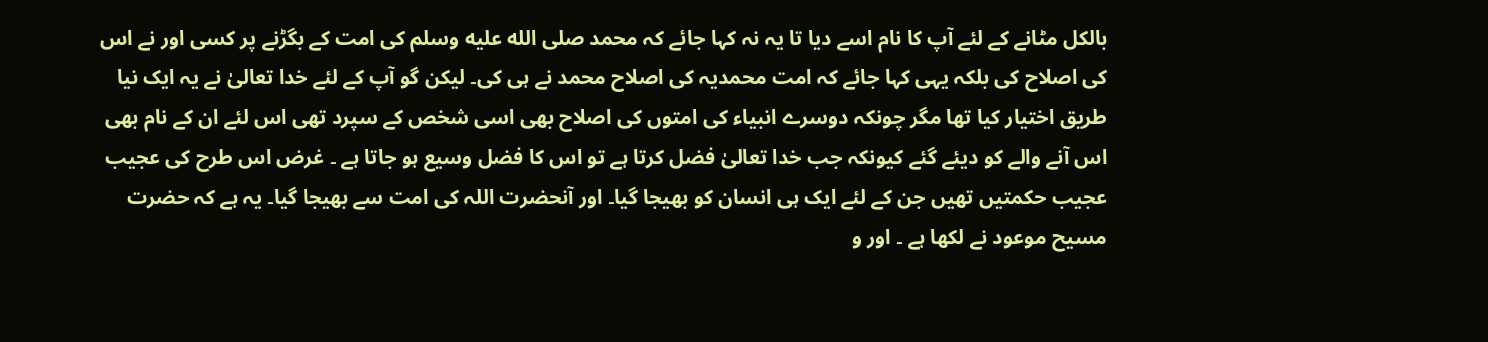بالکل مٹانے کے لئے آپ کا نام اسے دیا تا یہ نہ کہا جائے کہ محمد صلى الله عليه وسلم کی امت کے بگڑنے پر کسی اور نے اس کی اصلاح کی بلکہ یہی کہا جائے کہ امت محمدیہ کی اصلاح محمد نے ہی کی۔ لیکن گو آپ کے لئے خدا تعالیٰ نے یہ ایک نیا طریق اختیار کیا تھا مگر چونکہ دوسرے انبیاء کی امتوں کی اصلاح بھی اسی شخص کے سپرد تھی اس لئے ان کے نام بھی اس آنے والے کو دیئے گئے کیونکہ جب خدا تعالیٰ فضل کرتا ہے تو اس کا فضل وسیع ہو جاتا ہے ۔ غرض اس طرح کی عجیب عجیب حکمتیں تھیں جن کے لئے ایک ہی انسان کو بھیجا گیا۔ اور آنحضرت اللہ کی امت سے بھیجا گیا۔ یہ ہے کہ حضرت مسیح موعود نے لکھا ہے ۔ اور و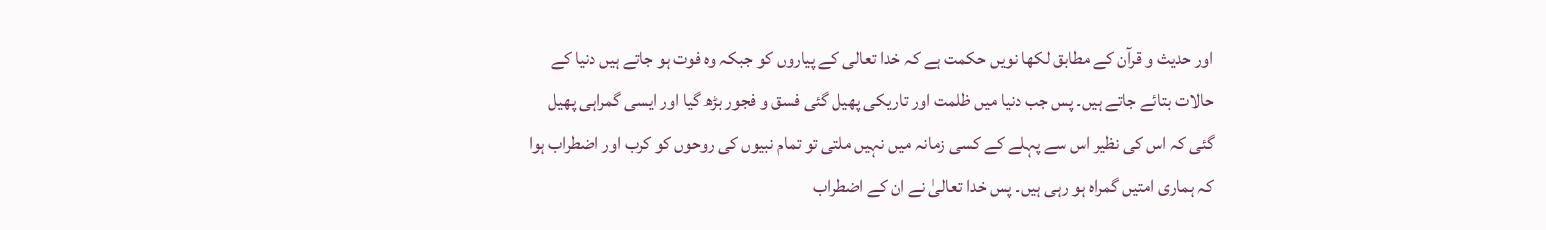اور حدیث و قرآن کے مطابق لکھا نویں حکمت ہے کہ خدا تعالی کے پیاروں کو جبکہ وہ فوت ہو جاتے ہیں دنیا کے حالات بتائے جاتے ہیں۔ پس جب دنیا میں ظلمت اور تاریکی پھیل گئی فسق و فجور بڑھ گیا اور ایسی گمراہی پھیل گئی کہ اس کی نظیر اس سے پہلے کے کسی زمانہ میں نہیں ملتی تو تمام نبیوں کی روحوں کو کرب اور اضطراب ہوا کہ ہماری امتیں گمراہ ہو رہی ہیں۔ پس خدا تعالیٰ نے ان کے اضطراب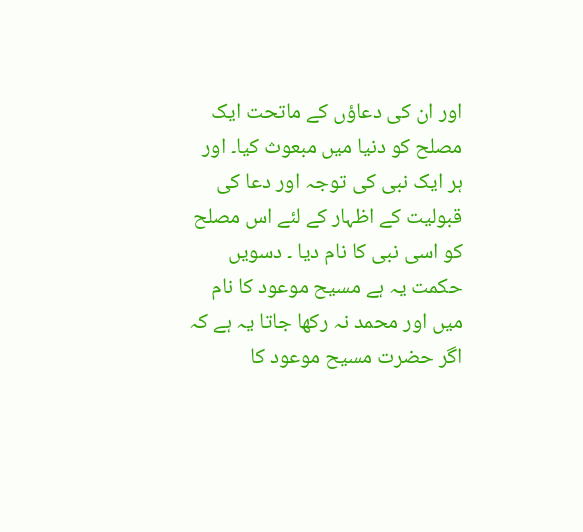اور ان کی دعاؤں کے ماتحت ایک مصلح کو دنیا میں مبعوث کیا۔ اور ہر ایک نبی کی توجہ اور دعا کی قبولیت کے اظہار کے لئے اس مصلح کو اسی نبی کا نام دیا ۔ دسویں حکمت یہ ہے مسیح موعود کا نام میں اور محمد نہ رکھا جاتا یہ ہے کہ اگر حضرت مسیح موعود کا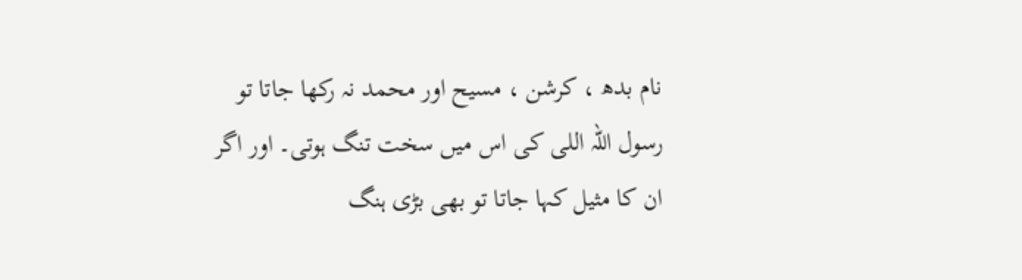نام بدھ ، کرشن ، مسیح اور محمد نہ رکھا جاتا تو رسول اللہ اللی کی اس میں سخت تنگ ہوتی۔ اور اگر ان کا مثیل کہا جاتا تو بھی بڑی ہنگ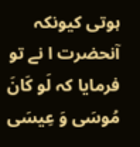ہوتی کیونکہ آنحضرت ا نے تو فرمایا کہ لَو كَانَ مُوسَى وَ عِيسَى